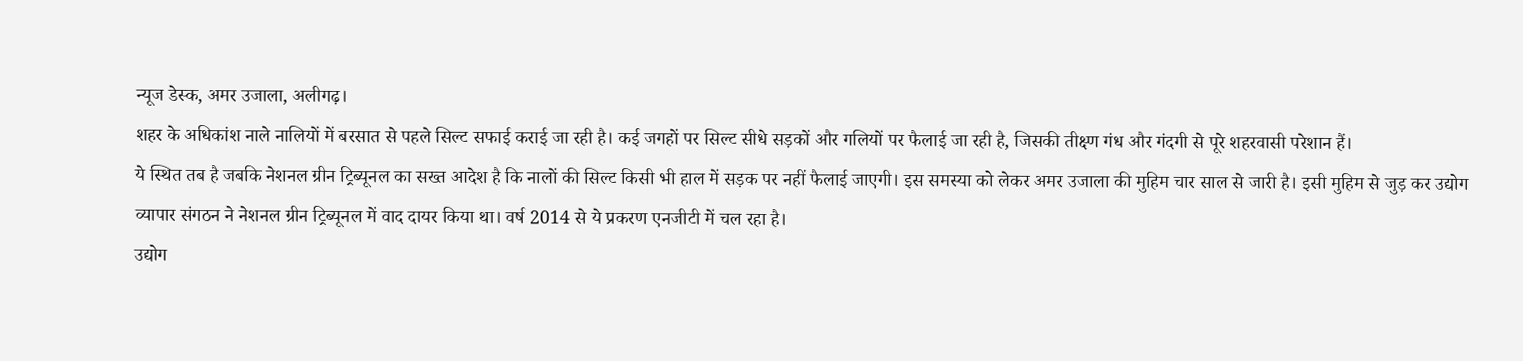न्यूज डेस्क, अमर उजाला, अलीगढ़।
शहर के अधिकांश नाले नालियों में बरसात से पहले सिल्ट सफाई कराई जा रही है। कई जगहों पर सिल्ट सीधे सड़कों और गलियों पर फैलाई जा रही है, जिसकी तीक्ष्ण गंध और गंदगी से पूरे शहरवासी परेशान हैं।
ये स्थित तब है जबकि नेशनल ग्रीन ट्रिब्यूनल का सख्त आदेश है कि नालों की सिल्ट किसी भी हाल में सड़क पर नहीं फैलाई जाएगी। इस समस्या को लेकर अमर उजाला की मुहिम चार साल से जारी है। इसी मुहिम से जुड़ कर उद्योग व्यापार संगठन ने नेशनल ग्रीन ट्रिब्यूनल में वाद दायर किया था। वर्ष 2014 से ये प्रकरण एनजीटी में चल रहा है।
उद्योग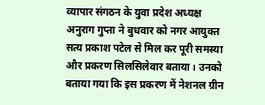व्यापार संगठन के युवा प्रदेश अध्यक्ष अनुराग गुप्ता ने बुधवार को नगर आयुक्त सत्य प्रकाश पटेल से मिल कर पूरी समस्या और प्रकरण सिलसिलेवार बताया। उनको बताया गया कि इस प्रकरण में नेशनल ग्रीन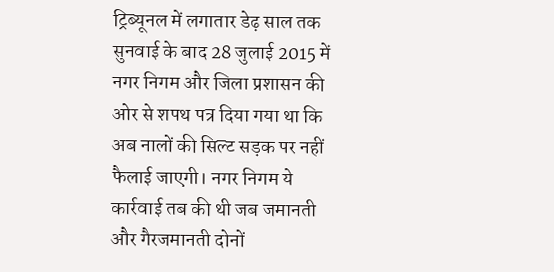ट्रिब्यूनल में लगातार डेढ़ साल तक सुनवाई के बाद 28 जुलाई 2015 में नगर निगम और जिला प्रशासन की ओर से शपथ पत्र दिया गया था कि अब नालों की सिल्ट सड़क पर नहीं फैलाई जाएगी। नगर निगम ये कार्रवाई तब की थी जब जमानती और गैरजमानती दोनों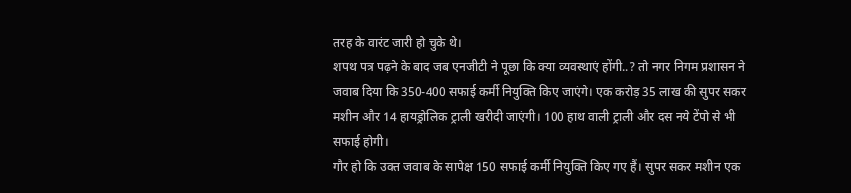तरह के वारंट जारी हो चुके थे।
शपथ पत्र पढ़ने के बाद जब एनजीटी ने पूछा कि क्या व्यवस्थाएं होंगी..? तो नगर निगम प्रशासन ने जवाब दिया कि 350-400 सफाई कर्मी नियुक्ति किए जाएंगे। एक करोड़ 35 लाख की सुपर सकर मशीन और 14 हायड्रोलिक ट्राली खरीदी जाएंगी। 100 हाथ वाली ट्राली और दस नये टेंपो से भी सफाई होगी।
गौर हो कि उक्त जवाब के सापेक्ष 150 सफाई कर्मी नियुक्ति किए गए हैं। सुपर सकर मशीन एक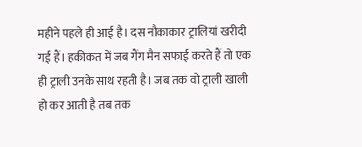महीने पहले ही आई है। दस नौकाकार ट्रालियां खरीदी गई हैं। हकीकत में जब गैंग मैन सफाई करते हैं तो एक ही ट्राली उनके साथ रहती है। जब तक वो ट्राली खाली हो कर आती है तब तक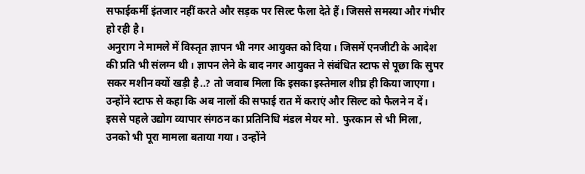सफाईकर्मी इंतजार नहीं करते और सड़क पर सिल्ट फैला देते हैं। जिससे समस्या और गंभीर हो रही है।
अनुराग ने मामले में विस्तृत ज्ञापन भी नगर आयुक्त को दिया। जिसमें एनजीटी के आदेश की प्रति भी संलग्न थी। ज्ञापन लेने के बाद नगर आयुक्त ने संबंधित स्टाफ से पूछा कि सुपर सकर मशीन क्यों खड़ी है..? तो जवाब मिला कि इसका इस्तेमाल शीघ्र ही किया जाएगा। उन्होंने स्टाफ से कहा कि अब नालों की सफाई रात में कराएं और सिल्ट को फैलने न दें।
इससे पहले उद्योग व्यापार संगठन का प्रतिनिधि मंडल मेयर मो. फुरकान से भी मिला, उनको भी पूरा मामला बताया गया। उन्होंने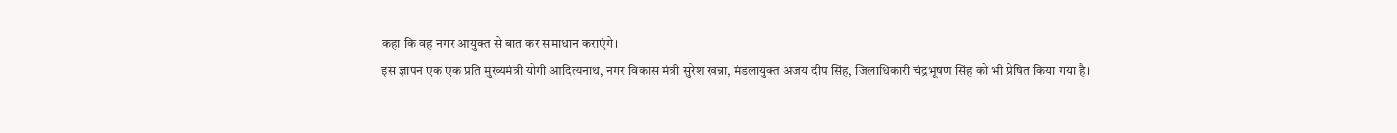कहा कि वह नगर आयुक्त से बात कर समाधान कराएंगे।
इस ज्ञापन एक एक प्रति मुख्यमंत्री योगी आदित्यनाथ, नगर विकास मंत्री सुरेश खन्ना, मंडलायुक्त अजय दीप सिंह, जिलाधिकारी चंद्रभूषण सिंह को भी प्रेषित किया गया है।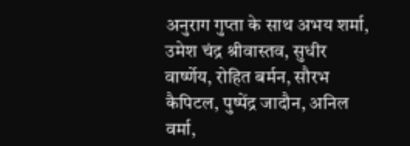अनुराग गुप्ता के साथ अभय शर्मा, उमेश चंद्र श्रीवास्तव, सुधीर वार्ष्णेय, रोहित बर्मन, सौरभ कैपिटल, पुष्पेंद्र जादौन, अनिल वर्मा,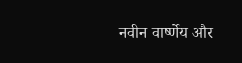नवीन वार्ष्णेय और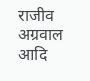राजीव अग्रवाल आदि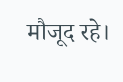मौजूद रहे।